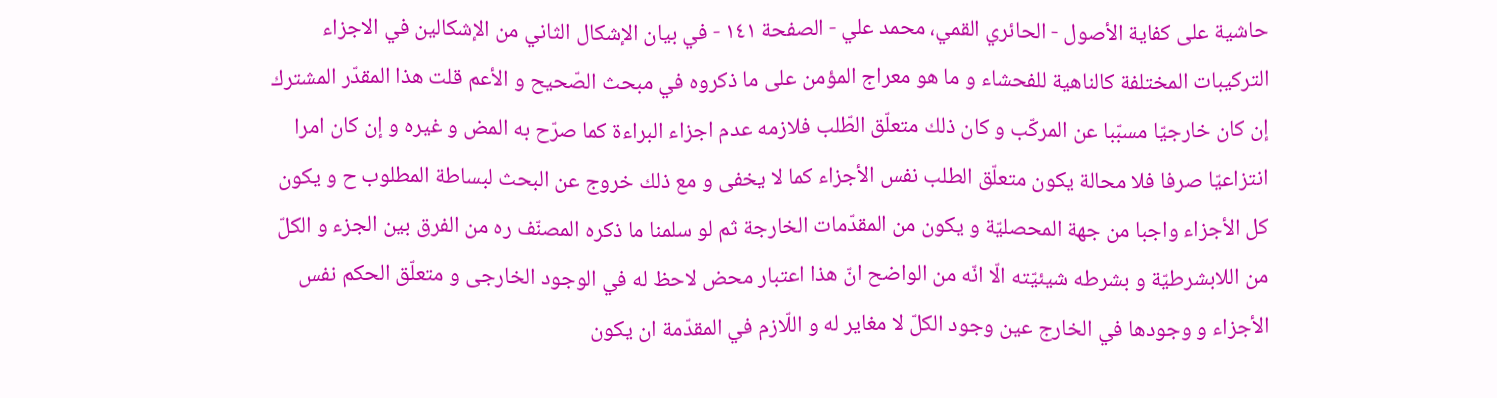حاشية على كفاية الأصول - الحائري القمي، محمد علي - الصفحة ١٤١ - في بيان الإشكال الثاني من الإشكالين في الاجزاء
التركيبات المختلفة كالناهية للفحشاء و ما هو معراج المؤمن على ما ذكروه في مبحث الصّحيح و الأعم قلت هذا المقدّر المشترك إن كان خارجيّا مسبّبا عن المركّب و كان ذلك متعلّق الطّلب فلازمه عدم اجزاء البراءة كما صرّح به المض و غيره و إن كان امرا انتزاعيّا صرفا فلا محالة يكون متعلّق الطلب نفس الأجزاء كما لا يخفى و مع ذلك خروج عن البحث لبساطة المطلوب ح و يكون كل الأجزاء واجبا من جهة المحصليّة و يكون من المقدّمات الخارجة ثم لو سلمنا ما ذكره المصنّف ره من الفرق بين الجزء و الكلّ من اللابشرطيّة و بشرطه شيئيّته الّا انّه من الواضح انّ هذا اعتبار محض لاحظ له في الوجود الخارجى و متعلّق الحكم نفس الأجزاء و وجودها في الخارج عين وجود الكلّ لا مغاير له و اللّازم في المقدّمة ان يكون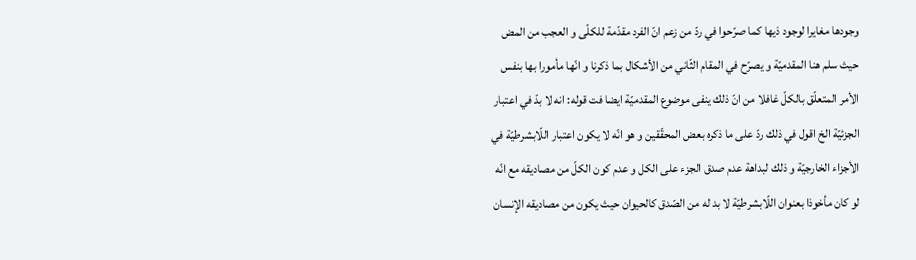وجودها مغايرا لوجود ذيها كما صرّحوا في ردّ من زعم انّ الفرد مقدّمة للكلّى و العجب من المض حيث سلم هنا المقدميّة و يصرّح في المقام الثّاني من الأشكال بما ذكرنا و انّها مأمورا بها بنفس الأمر المتعلّق بالكلّ غافلا من انّ ذلك ينفى موضوع المقدميّة ايضا فت قوله: انه لا بدّ في اعتبار الجزئيّة الخ اقول في ذلك ردّ على ما ذكره بعض المحقّقين و هو انّه لا يكون اعتبار اللّابشرطيّة في الأجزاء الخارجيّة و ذلك لبداهة عدم صدق الجزء على الكل و عدم كون الكلّ من مصاديقه مع انّه لو كان مأخوذا بعنوان اللّابشرطيّة لا بد له من الصّدق كالحيوان حيث يكون من مصاديقه الإنسان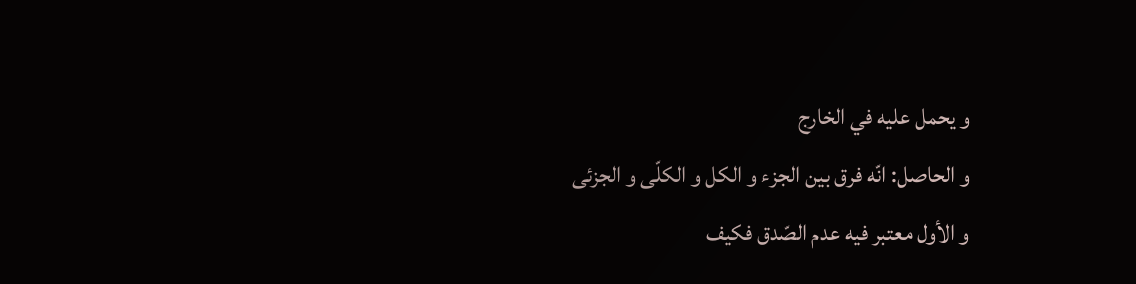و يحمل عليه في الخارج
و الحاصل: انّه فرق بين الجزء و الكل و الكلّى و الجزئى
و الأول معتبر فيه عدم الصّدق فكيف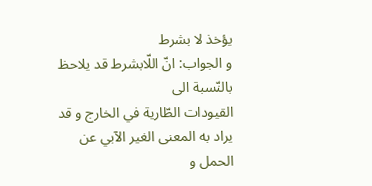يؤخذ لا بشرط
و الجواب: انّ اللّابشرط قد يلاحظ بالنّسبة الى
القيودات الطّارية في الخارج و قد يراد به المعنى الغير الآبي عن الحمل و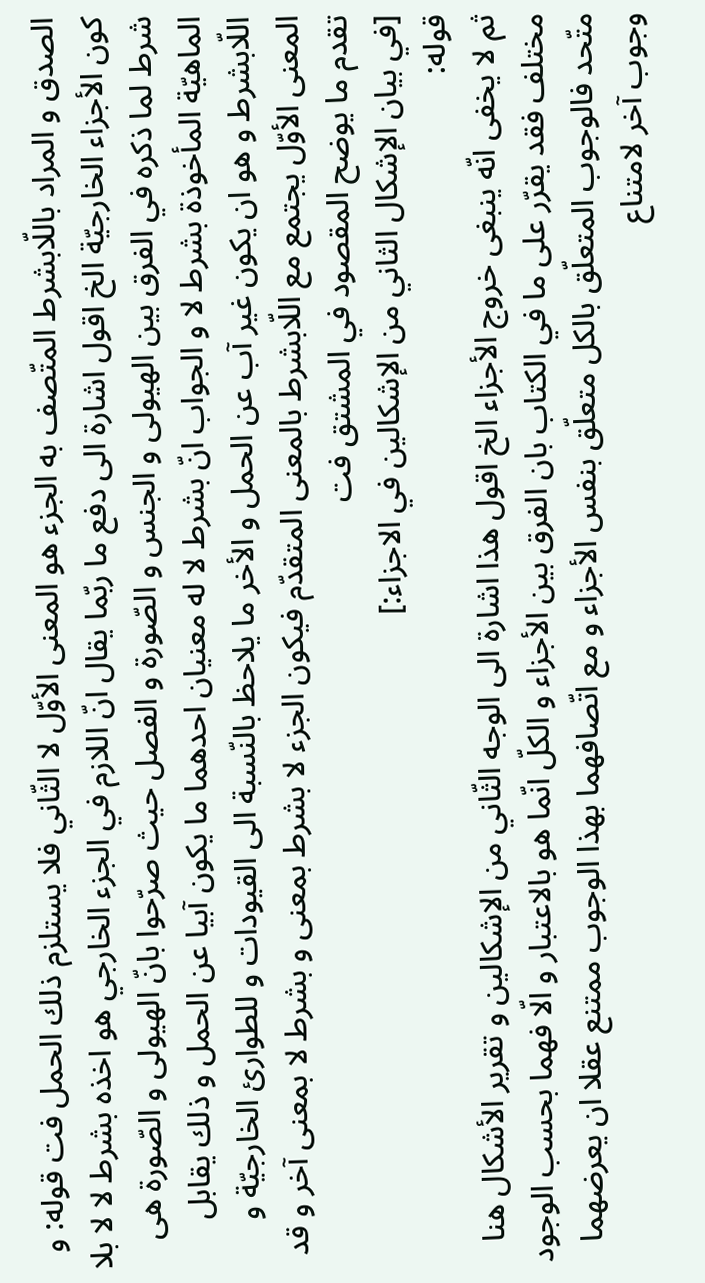الصدق و المراد باللّابشرط المتّصف به الجزء هو المعنى الأوّل لا الثّاني فلا يستلزم ذلك الحمل فت قوله: و كون الأجزاء الخارجيّة الخ اقول اشارة الى دفع ما ربّما يقال انّ اللازم في الجزء الخارجي هو اخذه بشرط لا لا بلا شرط لما ذكره في الفرق بين الهيولى و الجنس و الصّورة و الفصل حيث صرّحوا بانّ الهيولى و الصّورة هى الماهيّة المأخوذة بشرط لا و الجواب انّ بشرط لا له معنيان احدهما ما يكون آبيا عن الحمل و ذلك يقابل اللّابشرط و هو ان يكون غير آب عن الحمل و الأخر ما يلاحظ بالنّسبة الى القيودات و للطوارئ الخارجيّة و المعنى الأوّل يجتمع مع اللّابشرط بالمعنى المتقدّم فيكون الجزء لا بشرط بمعنى و بشرط لا بمعنى آخر و قد تقدم ما يوضح المقصود في المشتق فت
[في بيان الإشكال الثاني من الإشكالين في الاجزاء:]
قوله:
ثم لا يخفى انّه ينبغى خروج الأجزاء الخ اقول هذا اشارة الى الوجه الثّاني من الإشكالين و تقرير الأشكال هنا مختلف فقد يقرّر على ما في الكتاب بان الفرق بين الأجزاء و الكلّ انّما هو بالاعتبار و الّا فهما بحسب الوجود متّحد فالوجوب المتعلّق بالكل متعلّق بنفس الأجزاء و مع اتّصافهما بهذا الوجوب ممتنع عقلا ان يعرضهما وجوب آخر لامتناع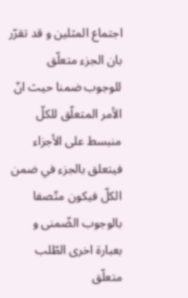اجتماع المثلين و قد تقرّر بان الجزء متعلّق للوجوب ضمنا حيث انّ الأمر المتعلّق للكلّ منبسط على الأجزاء فيتعلق بالجزء في ضمن الكلّ فيكون متّصفا بالوجوب الضّمنى و بعبارة اخرى الطّلب متعلّق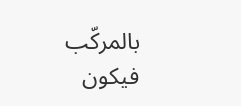بالمركّب فيكون